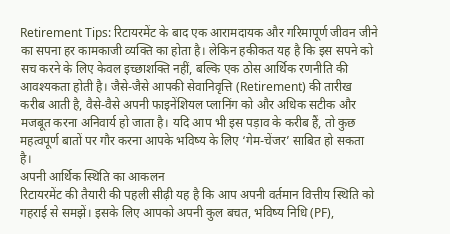Retirement Tips: रिटायरमेंट के बाद एक आरामदायक और गरिमापूर्ण जीवन जीने का सपना हर कामकाजी व्यक्ति का होता है। लेकिन हकीकत यह है कि इस सपने को सच करने के लिए केवल इच्छाशक्ति नहीं, बल्कि एक ठोस आर्थिक रणनीति की आवश्यकता होती है। जैसे-जैसे आपकी सेवानिवृत्ति (Retirement) की तारीख करीब आती है, वैसे-वैसे अपनी फाइनेंशियल प्लानिंग को और अधिक सटीक और मजबूत करना अनिवार्य हो जाता है। यदि आप भी इस पड़ाव के करीब हैं, तो कुछ महत्वपूर्ण बातों पर गौर करना आपके भविष्य के लिए ‘गेम-चेंजर’ साबित हो सकता है।
अपनी आर्थिक स्थिति का आकलन
रिटायरमेंट की तैयारी की पहली सीढ़ी यह है कि आप अपनी वर्तमान वित्तीय स्थिति को गहराई से समझें। इसके लिए आपको अपनी कुल बचत, भविष्य निधि (PF),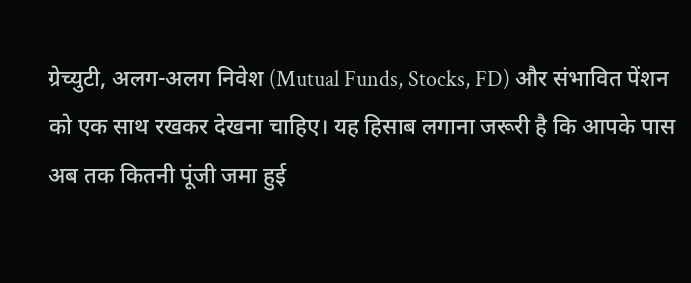ग्रेच्युटी, अलग-अलग निवेश (Mutual Funds, Stocks, FD) और संभावित पेंशन को एक साथ रखकर देखना चाहिए। यह हिसाब लगाना जरूरी है कि आपके पास अब तक कितनी पूंजी जमा हुई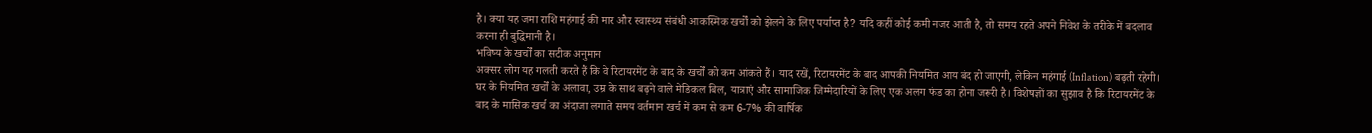है। क्या यह जमा राशि महंगाई की मार और स्वास्थ्य संबंधी आकस्मिक खर्चों को झेलने के लिए पर्याप्त है? यदि कहीं कोई कमी नजर आती है, तो समय रहते अपने निवेश के तरीके में बदलाव करना ही बुद्धिमानी है।
भविष्य के खर्चों का सटीक अनुमान
अक्सर लोग यह गलती करते हैं कि वे रिटायरमेंट के बाद के खर्चों को कम आंकते हैं। याद रखें, रिटायरमेंट के बाद आपकी नियमित आय बंद हो जाएगी, लेकिन महंगाई (Inflation) बढ़ती रहेगी। घर के नियमित खर्चों के अलावा, उम्र के साथ बढ़ने वाले मेडिकल बिल, यात्राएं और सामाजिक जिम्मेदारियों के लिए एक अलग फंड का होना जरूरी है। विशेषज्ञों का सुझाव है कि रिटायरमेंट के बाद के मासिक खर्च का अंदाजा लगाते समय वर्तमान खर्च में कम से कम 6-7% की वार्षिक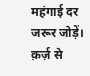महंगाई दर जरूर जोड़ें।
क़र्ज़ से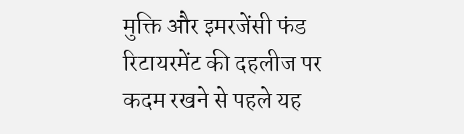मुक्ति और इमरजेंसी फंड
रिटायरमेंट की दहलीज पर कदम रखने से पहले यह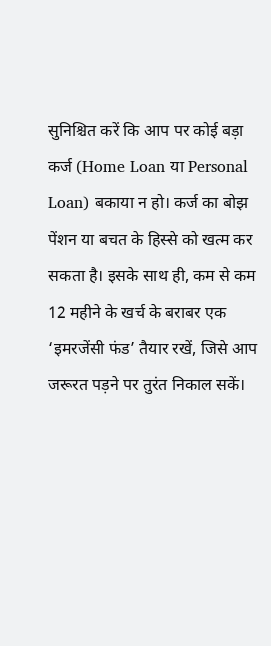सुनिश्चित करें कि आप पर कोई बड़ा कर्ज (Home Loan या Personal Loan) बकाया न हो। कर्ज का बोझ पेंशन या बचत के हिस्से को खत्म कर सकता है। इसके साथ ही, कम से कम 12 महीने के खर्च के बराबर एक ‘इमरजेंसी फंड’ तैयार रखें, जिसे आप जरूरत पड़ने पर तुरंत निकाल सकें।